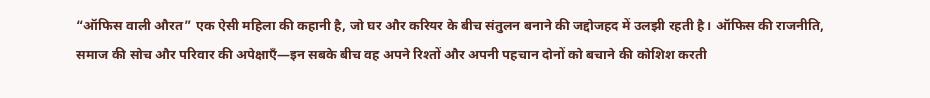“ऑफिस वाली औरत” एक ऐसी महिला की कहानी है, जो घर और करियर के बीच संतुलन बनाने की जद्दोजहद में उलझी रहती है। ऑफिस की राजनीति, समाज की सोच और परिवार की अपेक्षाएँ—इन सबके बीच वह अपने रिश्तों और अपनी पहचान दोनों को बचाने की कोशिश करती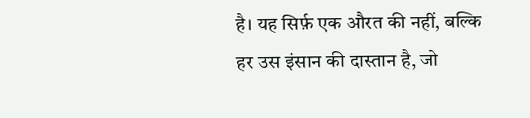है। यह सिर्फ़ एक औरत की नहीं, बल्कि हर उस इंसान की दास्तान है, जो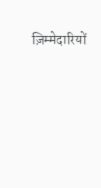ज़िम्मेदारियों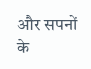और सपनों के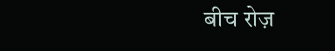बीच रोज़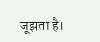जूझता है।